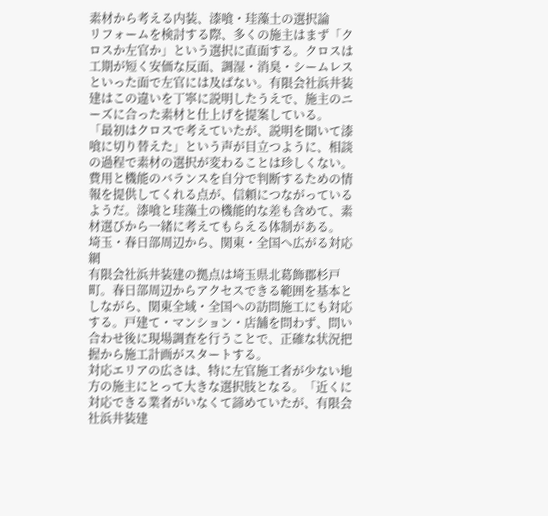素材から考える内装、漆喰・珪藻土の選択論
リフォームを検討する際、多くの施主はまず「クロスか左官か」という選択に直面する。クロスは工期が短く安価な反面、調湿・消臭・シームレスといった面で左官には及ばない。有限会社浜井装建はこの違いを丁寧に説明したうえで、施主のニーズに合った素材と仕上げを提案している。
「最初はクロスで考えていたが、説明を聞いて漆喰に切り替えた」という声が目立つように、相談の過程で素材の選択が変わることは珍しくない。費用と機能のバランスを自分で判断するための情報を提供してくれる点が、信頼につながっているようだ。漆喰と珪藻土の機能的な差も含めて、素材選びから一緒に考えてもらえる体制がある。
埼玉・春日部周辺から、関東・全国へ広がる対応網
有限会社浜井装建の拠点は埼玉県北葛飾郡杉戸町。春日部周辺からアクセスできる範囲を基本としながら、関東全域・全国への訪問施工にも対応する。戸建て・マンション・店舗を問わず、問い合わせ後に現場調査を行うことで、正確な状況把握から施工計画がスタートする。
対応エリアの広さは、特に左官施工者が少ない地方の施主にとって大きな選択肢となる。「近くに対応できる業者がいなくて諦めていたが、有限会社浜井装建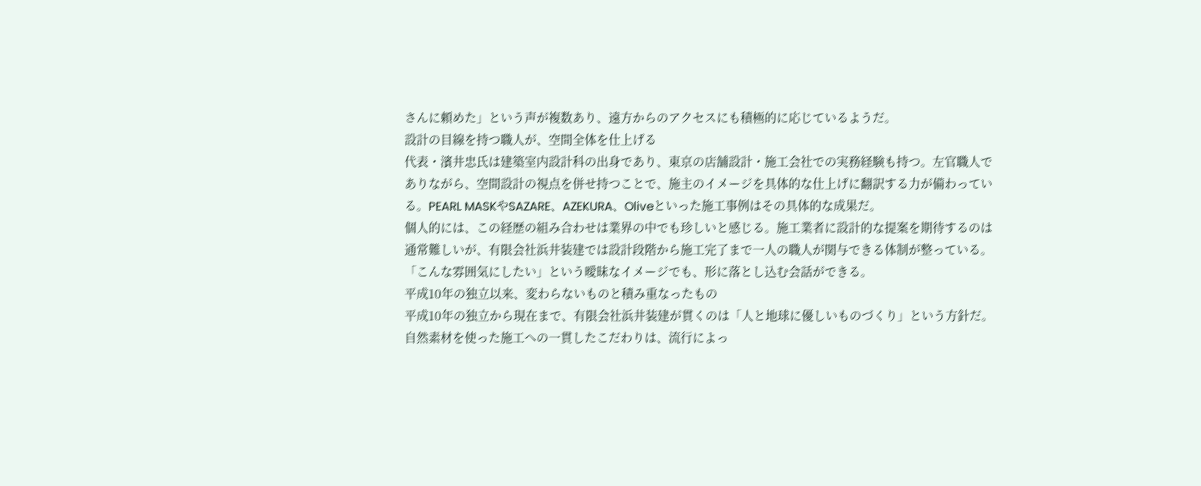さんに頼めた」という声が複数あり、遠方からのアクセスにも積極的に応じているようだ。
設計の目線を持つ職人が、空間全体を仕上げる
代表・濱井忠氏は建築室内設計科の出身であり、東京の店舗設計・施工会社での実務経験も持つ。左官職人でありながら、空間設計の視点を併せ持つことで、施主のイメージを具体的な仕上げに翻訳する力が備わっている。PEARL MASKやSAZARE、AZEKURA、Oliveといった施工事例はその具体的な成果だ。
個人的には、この経歴の組み合わせは業界の中でも珍しいと感じる。施工業者に設計的な提案を期待するのは通常難しいが、有限会社浜井装建では設計段階から施工完了まで一人の職人が関与できる体制が整っている。「こんな雰囲気にしたい」という曖昧なイメージでも、形に落とし込む会話ができる。
平成10年の独立以来、変わらないものと積み重なったもの
平成10年の独立から現在まで、有限会社浜井装建が貫くのは「人と地球に優しいものづくり」という方針だ。自然素材を使った施工への一貫したこだわりは、流行によっ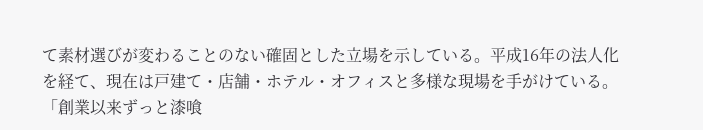て素材選びが変わることのない確固とした立場を示している。平成16年の法人化を経て、現在は戸建て・店舗・ホテル・オフィスと多様な現場を手がけている。
「創業以来ずっと漆喰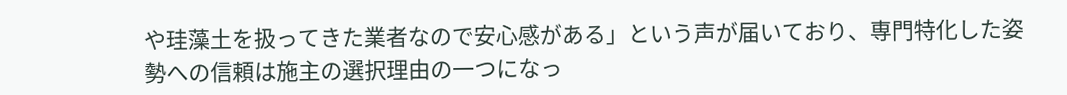や珪藻土を扱ってきた業者なので安心感がある」という声が届いており、専門特化した姿勢への信頼は施主の選択理由の一つになっ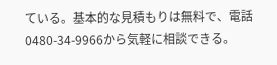ている。基本的な見積もりは無料で、電話0480-34-9966から気軽に相談できる。